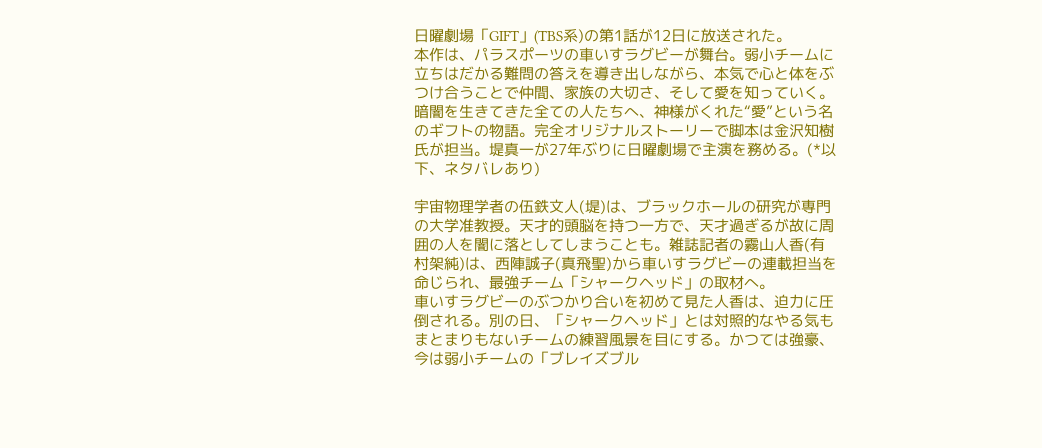日曜劇場「GIFT」(TBS系)の第1話が12日に放送された。
本作は、パラスポーツの車いすラグビーが舞台。弱小チームに立ちはだかる難問の答えを導き出しながら、本気で心と体をぶつけ合うことで仲間、家族の大切さ、そして愛を知っていく。暗闇を生きてきた全ての人たちへ、神様がくれた“愛”という名のギフトの物語。完全オリジナルストーリーで脚本は金沢知樹氏が担当。堤真一が27年ぶりに日曜劇場で主演を務める。(*以下、ネタバレあり)

宇宙物理学者の伍鉄文人(堤)は、ブラックホールの研究が専門の大学准教授。天才的頭脳を持つ一方で、天才過ぎるが故に周囲の人を闇に落としてしまうことも。雑誌記者の霧山人香(有村架純)は、西陣誠子(真飛聖)から車いすラグビーの連載担当を命じられ、最強チーム「シャークヘッド」の取材へ。
車いすラグビーのぶつかり合いを初めて見た人香は、迫力に圧倒される。別の日、「シャークヘッド」とは対照的なやる気もまとまりもないチームの練習風景を目にする。かつては強豪、今は弱小チームの「ブレイズブル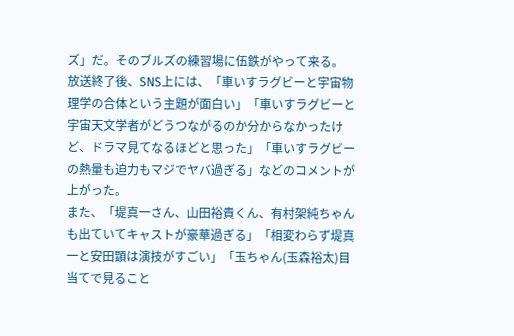ズ」だ。そのブルズの練習場に伍鉄がやって来る。
放送終了後、SNS上には、「車いすラグビーと宇宙物理学の合体という主題が面白い」「車いすラグビーと宇宙天文学者がどうつながるのか分からなかったけど、ドラマ見てなるほどと思った」「車いすラグビーの熱量も迫力もマジでヤバ過ぎる」などのコメントが上がった。
また、「堤真一さん、山田裕貴くん、有村架純ちゃんも出ていてキャストが豪華過ぎる」「相変わらず堤真一と安田顕は演技がすごい」「玉ちゃん(玉森裕太)目当てで見ること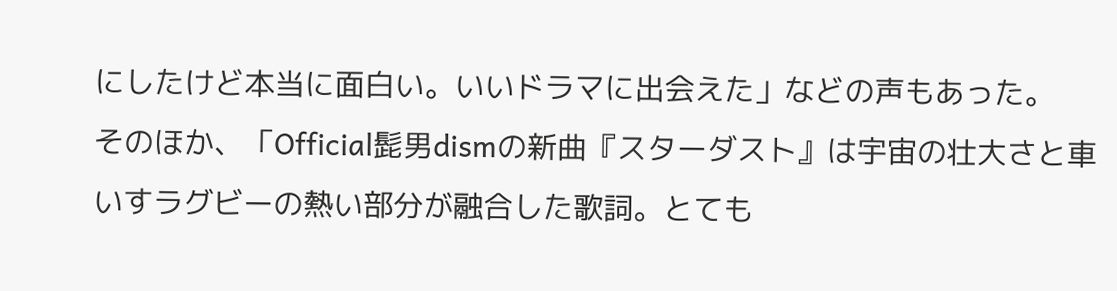にしたけど本当に面白い。いいドラマに出会えた」などの声もあった。
そのほか、「Official髭男dismの新曲『スターダスト』は宇宙の壮大さと車いすラグビーの熱い部分が融合した歌詞。とても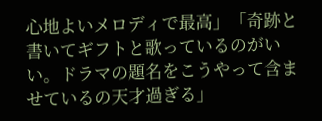心地よいメロディで最高」「奇跡と書いてギフトと歌っているのがいい。ドラマの題名をこうやって含ませているの天才過ぎる」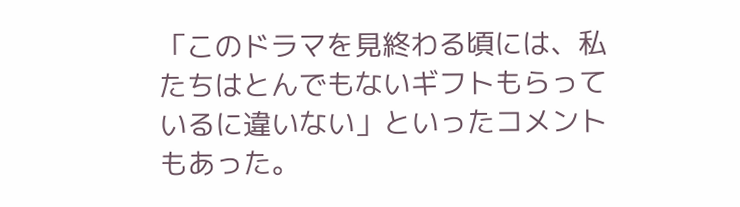「このドラマを見終わる頃には、私たちはとんでもないギフトもらっているに違いない」といったコメントもあった。